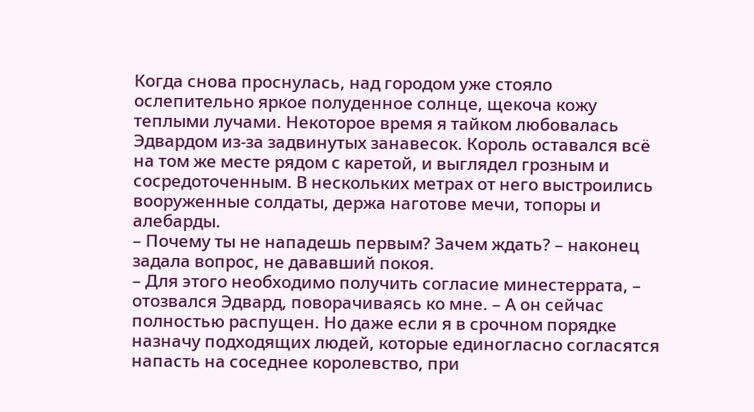Когда снова проснулась, над городом уже стояло ослепительно яркое полуденное солнце, щекоча кожу теплыми лучами. Некоторое время я тайком любовалась Эдвардом из-за задвинутых занавесок. Король оставался всё на том же месте рядом с каретой, и выглядел грозным и сосредоточенным. В нескольких метрах от него выстроились вооруженные солдаты, держа наготове мечи, топоры и алебарды.
– Почему ты не нападешь первым? Зачем ждать? – наконец задала вопрос, не дававший покоя.
– Для этого необходимо получить согласие минестеррата, – отозвался Эдвард, поворачиваясь ко мне. – А он сейчас полностью распущен. Но даже если я в срочном порядке назначу подходящих людей, которые единогласно согласятся напасть на соседнее королевство, при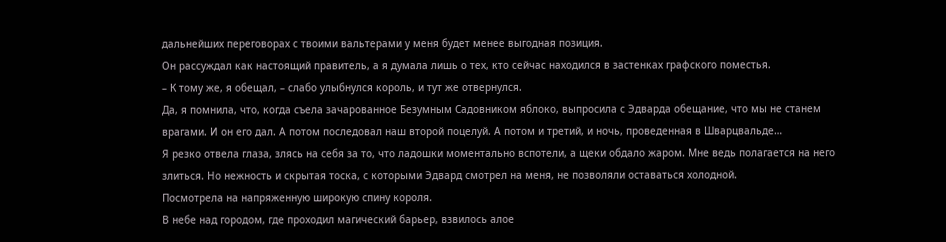дальнейших переговорах с твоими вальтерами у меня будет менее выгодная позиция.
Он рассуждал как настоящий правитель, а я думала лишь о тех, кто сейчас находился в застенках графского поместья.
– К тому же, я обещал, – слабо улыбнулся король, и тут же отвернулся.
Да, я помнила, что, когда съела зачарованное Безумным Садовником яблоко, выпросила с Эдварда обещание, что мы не станем врагами. И он его дал. А потом последовал наш второй поцелуй. А потом и третий, и ночь, проведенная в Шварцвальде…
Я резко отвела глаза, злясь на себя за то, что ладошки моментально вспотели, а щеки обдало жаром. Мне ведь полагается на него злиться. Но нежность и скрытая тоска, с которыми Эдвард смотрел на меня, не позволяли оставаться холодной.
Посмотрела на напряженную широкую спину короля.
В небе над городом, где проходил магический барьер, взвилось алое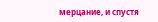мерцание, и спустя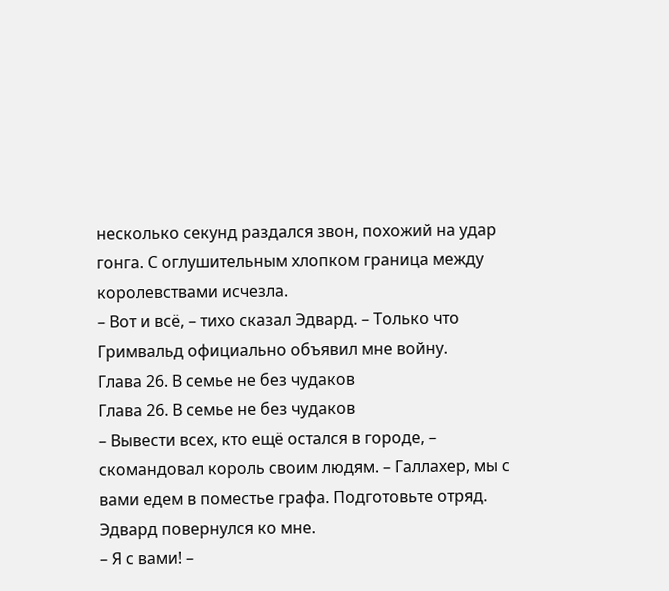несколько секунд раздался звон, похожий на удар гонга. С оглушительным хлопком граница между королевствами исчезла.
– Вот и всё, – тихо сказал Эдвард. – Только что Гримвальд официально объявил мне войну.
Глава 26. В семье не без чудаков
Глава 26. В семье не без чудаков
– Вывести всех, кто ещё остался в городе, – скомандовал король своим людям. – Галлахер, мы с вами едем в поместье графа. Подготовьте отряд.
Эдвард повернулся ко мне.
– Я с вами! –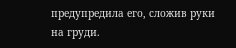предупредила его, сложив руки на груди.